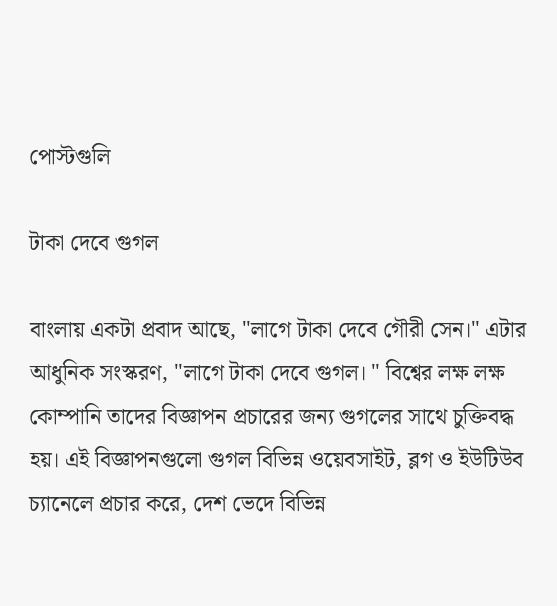পোস্টগুলি

টাকা দেবে গুগল

বাংলায় একটা প্রবাদ আছে, "লাগে টাকা দেবে গৌরী সেন।" এটার আধুনিক সংস্করণ, "লাগে টাকা দেবে গুগল। " বিশ্বের লক্ষ লক্ষ কোম্পানি তাদের বিজ্ঞাপন প্রচারের জন্য গুগলের সাথে চুক্তিবদ্ধ হয়। এই বিজ্ঞাপনগুলো গুগল বিভিন্ন ওয়েবসাইট, ব্লগ ও ইউটিউব চ্যানেলে প্রচার করে, দেশ ভেদে বিভিন্ন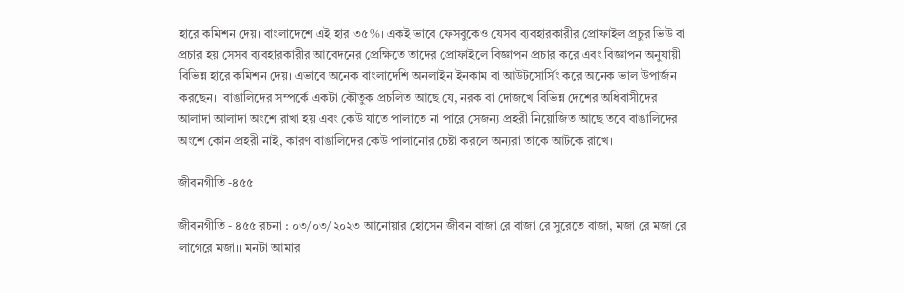হারে কমিশন দেয়। বাংলাদেশে এই হার ৩৫%। একই ভাবে ফেসবুকেও যেসব ব্যবহারকারীর প্রোফাইল প্রচুর ভিউ বা প্রচার হয় সেসব ব্যবহারকারীর আবেদনের প্রেক্ষিতে তাদের প্রোফাইলে বিজ্ঞাপন প্রচার করে এবং বিজ্ঞাপন অনুযায়ী বিভিন্ন হারে কমিশন দেয়। এভাবে অনেক বাংলাদেশি অনলাইন ইনকাম বা আউটসোর্সিং করে অনেক ভাল উপার্জন করছেন।  বাঙালিদের সম্পর্কে একটা কৌতুক প্রচলিত আছে যে, নরক বা দোজখে বিভিন্ন দেশের অধিবাসীদের আলাদা আলাদা অংশে রাখা হয় এবং কেউ যাতে পালাতে না পারে সেজন্য প্রহরী নিয়োজিত আছে তবে বাঙালিদের অংশে কোন প্রহরী নাই, কারণ বাঙালিদের কেউ পালানোর চেষ্টা করলে অন্যরা তাকে আটকে রাখে।

জীবনগীতি -৪৫৫

জীবনগীতি - ৪৫৫ রচনা : ০৩/০৩/২০২৩ আনোয়ার হোসেন জীবন বাজা রে বাজা রে সুরেতে বাজা, মজা রে মজা রে লাগেরে মজা।। মনটা আমার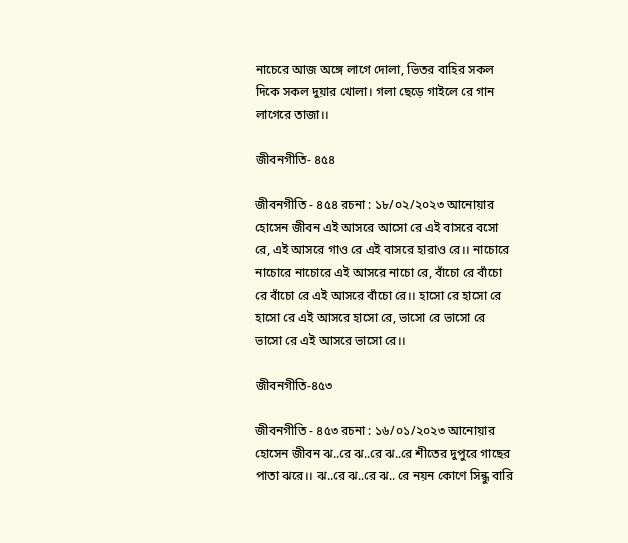নাচেরে আজ অঙ্গে লাগে দোলা, ভিতর বাহির সকল দিকে সকল দুয়ার খোলা। গলা ছেড়ে গাইলে রে গান লাগেরে তাজা।।

জীবনগীতি- ৪৫৪

জীবনগীতি - ৪৫৪ রচনা : ১৮/০২/২০২৩ আনোয়ার হোসেন জীবন এই আসরে আসো রে এই বাসরে বসো রে, এই আসরে গাও রে এই বাসরে হারাও রে।। নাচোরে নাচোরে নাচোরে এই আসরে নাচো রে, বাঁচো রে বাঁচো রে বাঁচো রে এই আসরে বাঁচো রে।। হাসো রে হাসো রে হাসো রে এই আসরে হাসো রে, ভাসো রে ভাসো রে ভাসো রে এই আসরে ভাসো রে।।

জীবনগীতি-৪৫৩

জীবনগীতি - ৪৫৩ রচনা : ১৬/০১/২০২৩ আনোয়ার হোসেন জীবন ঝ..রে ঝ..রে ঝ..রে শীতের দুপুরে গাছের পাতা ঝরে।। ঝ..রে ঝ..রে ঝ.. রে নয়ন কোণে সিন্ধু বারি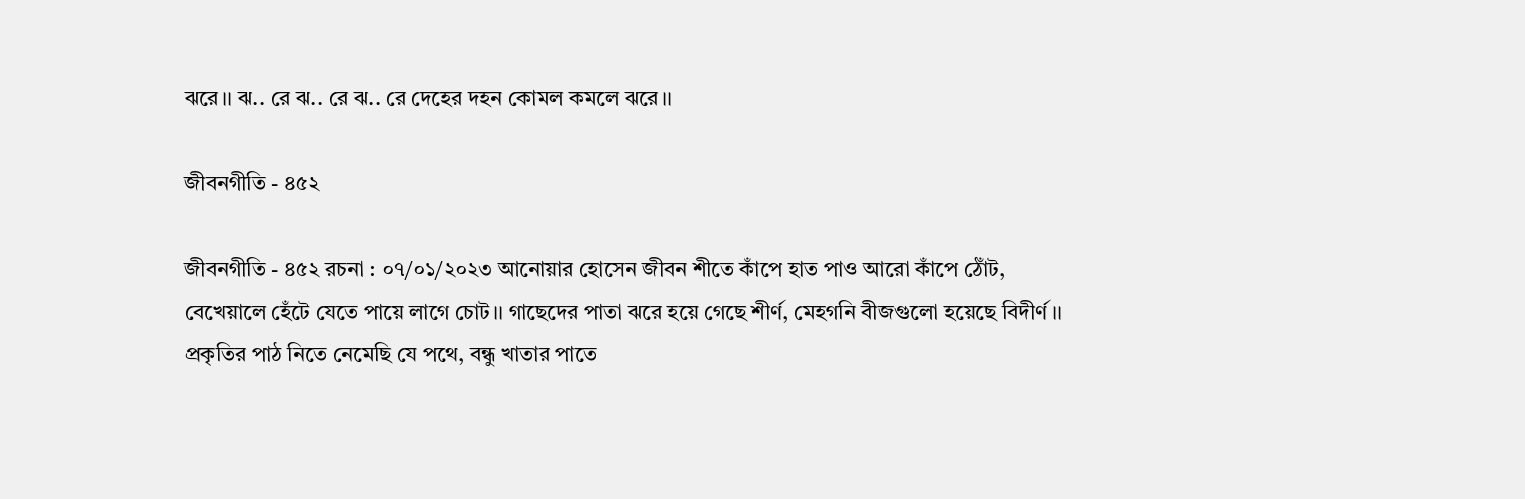ঝরে।। ঝ.. রে ঝ.. রে ঝ.. রে দেহের দহন কোমল কমলে ঝরে।।

জীবনগীতি - ৪৫২

জীবনগীতি - ৪৫২ রচনা : ০৭/০১/২০২৩ আনোয়ার হোসেন জীবন শীতে কাঁপে হাত পাও আরো কাঁপে ঠোঁট, বেখেয়ালে হেঁটে যেতে পায়ে লাগে চোট।। গাছেদের পাতা ঝরে হয়ে গেছে শীর্ণ, মেহগনি বীজগুলো হয়েছে বিদীর্ণ।। প্রকৃতির পাঠ নিতে নেমেছি যে পথে, বন্ধু খাতার পাতে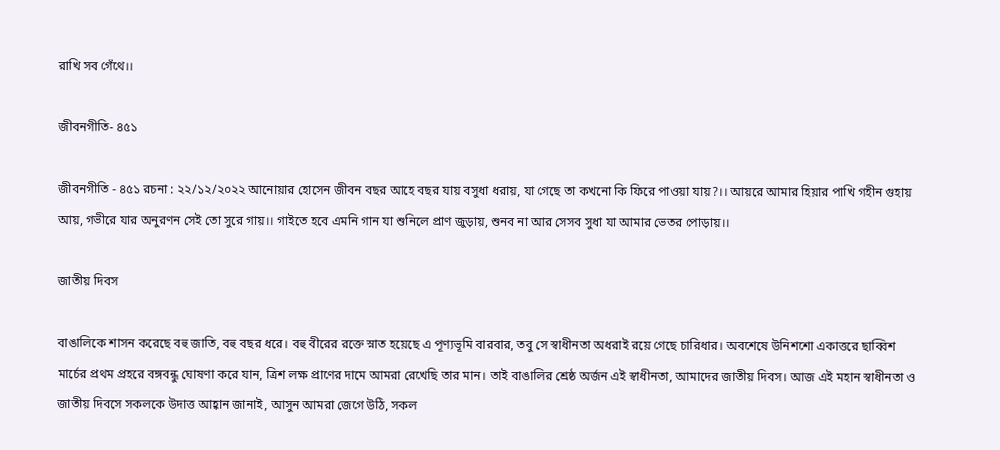রাখি সব গেঁথে।।

জীবনগীতি- ৪৫১

জীবনগীতি - ৪৫১ রচনা : ২২/১২/২০২২ আনোয়ার হোসেন জীবন বছর আহে বছর যায় বসুধা ধরায়, যা গেছে তা কখনো কি ফিরে পাওয়া যায়?।। আয়রে আমার হিয়ার পাখি গহীন গুহায় আয়, গভীরে যার অনুরণন সেই তো সুরে গায়।। গাইতে হবে এমনি গান যা শুনিলে প্রাণ জুড়ায়, শুনব না আর সেসব সুধা যা আমার ভেতর পোড়ায়।।

জাতীয় দিবস

বাঙালিকে শাসন করেছে বহু জাতি, বহু বছর ধরে। বহু বীরের রক্তে স্নাত হয়েছে এ পূণ্যভূমি বারবার, তবু সে স্বাধীনতা অধরাই রয়ে গেছে চারিধার। অবশেষে উনিশশো একাত্তরে ছাব্বিশ মার্চের প্রথম প্রহরে বঙ্গবন্ধু ঘোষণা করে যান, ত্রিশ লক্ষ প্রাণের দামে আমরা রেখেছি তার মান। তাই বাঙালির শ্রেষ্ঠ অর্জন এই স্বাধীনতা, আমাদের জাতীয় দিবস। আজ এই মহান স্বাধীনতা ও জাতীয় দিবসে সকলকে উদাত্ত আহ্বান জানাই, আসুন আমরা জেগে উঠি, সকল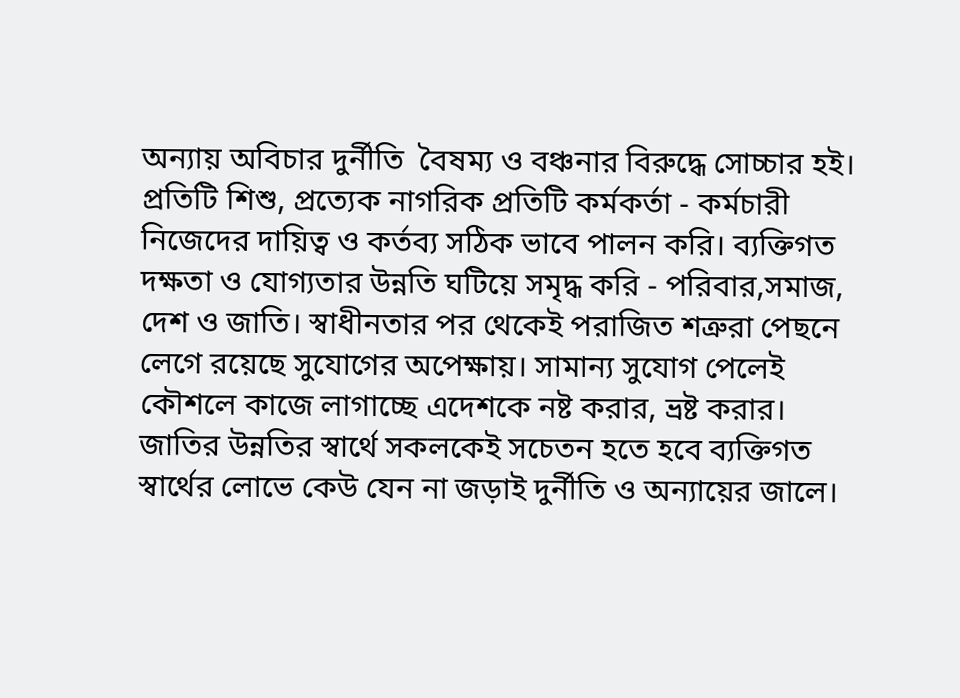অন্যায় অবিচার দুর্নীতি  বৈষম্য ও বঞ্চনার বিরুদ্ধে সোচ্চার হ‌ই। প্রতিটি শিশু, প্রত্যেক নাগরিক প্রতিটি কর্মকর্তা - কর্মচারী নিজেদের দায়িত্ব ও কর্তব্য সঠিক ভাবে পালন করি। ব্যক্তিগত দক্ষতা ও যোগ্যতার উন্নতি ঘটিয়ে সমৃদ্ধ করি - পরিবার,সমাজ, দেশ ও জাতি। স্বাধীনতার পর থেকেই পরাজিত শত্রুরা পেছনে লেগে রয়েছে সুযোগের অপেক্ষায়। সামান্য সুযোগ পেলেই কৌশলে কাজে লাগাচ্ছে এদেশকে নষ্ট করার, ভ্রষ্ট করার। জাতির উন্নতির স্বার্থে সকলকেই সচেতন হতে হবে ব্যক্তিগত স্বার্থের লোভে কেউ যেন না জড়াই দুর্নীতি ও অন্যায়ের জালে।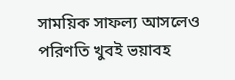সাময়িক সাফল্য আসলেও পরিণতি খুবই ভয়াবহ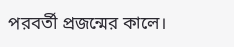পরবর্তী প্রজন্মের কালে।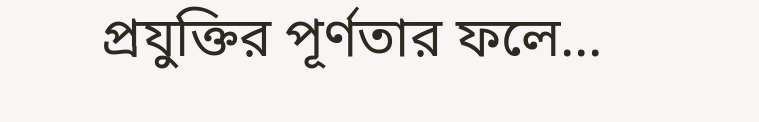প্রযুক্তির পূর্ণতার ফলে...